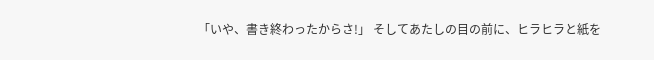「いや、書き終わったからさ!」 そしてあたしの目の前に、ヒラヒラと紙を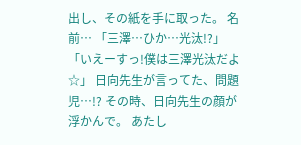出し、その紙を手に取った。 名前… 「三澤…ひか…光汰!?」 「いえーすっ!僕は三澤光汰だよ☆」 日向先生が言ってた、問題児…!? その時、日向先生の顔が浮かんで。 あたし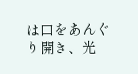は口をあんぐり開き、光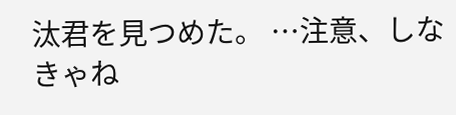汰君を見つめた。 …注意、しなきゃね